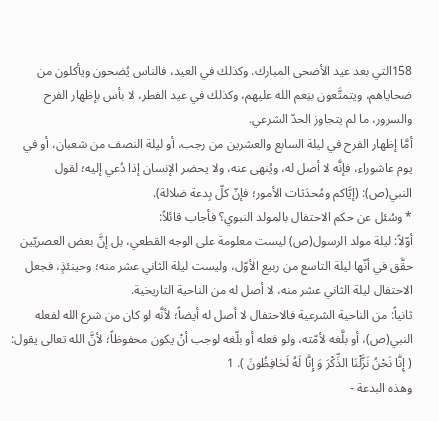158التي بعد عيد الأضحى المبارك. وكذلك في العيد، فالناس يُضحون ويأكلون من ضحاياهم، ويتمتَّعون بنِعم الله عليهم، وكذلك في عيد الفطر، لا بأس بإظهار الفرح والسرور، ما لم يتجاوز الحدّ الشرعي.
أمَّا إظهار الفرح في ليلة السابع والعشرين من رجب، أو ليلة النصف من شعبان، أو في يوم عاشوراء، فإنَّه لا أصل له، ويُنهى عنه، ولا يحضر الإنسان إذا دُعي إليه؛ لقول النبي(ص): (إيَّاكم ومُحدَثات الأمور؛ فإنّ كلّ بِدعة ضلالة).
* وسُئل عن حكم الاحتفال بالمولد النبوي؟ فأجاب قائلاً:
أوّلاً: ليلة مولد الرسول(ص) ليست معلومة على الوجه القطعي، بل إنَّ بعض العصريّين حقَّق في أنّها ليلة التاسع من ربيع الأوّل، وليست ليلة الثاني عشر منه؛ وحينئذٍ، فجعل الاحتفال ليلة الثاني عشر منه، لا أصل له من الناحية التاريخية.
ثانياً: من الناحية الشرعية فالاحتفال لا أصل له أيضاً؛ لأنَّه لو كان من شرع الله لفعله النبي(ص)، أو بلَّغه لأمّته، ولو فعله أو بلّغه لوجب أنْ يكون محفوظاً؛ لأنَّ الله تعالى يقول: ( إِنّٰا نَحْنُ نَزَّلْنَا الذِّكْرَ وَ إِنّٰا لَهُ لَحٰافِظُونَ ). 1
وهذه البدعة -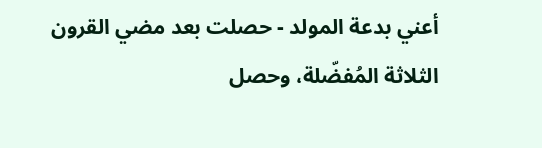أعني بدعة المولد - حصلت بعد مضي القرون الثلاثة المُفضّلة، وحصل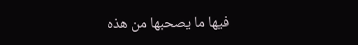فيها ما يصحبها من هذه